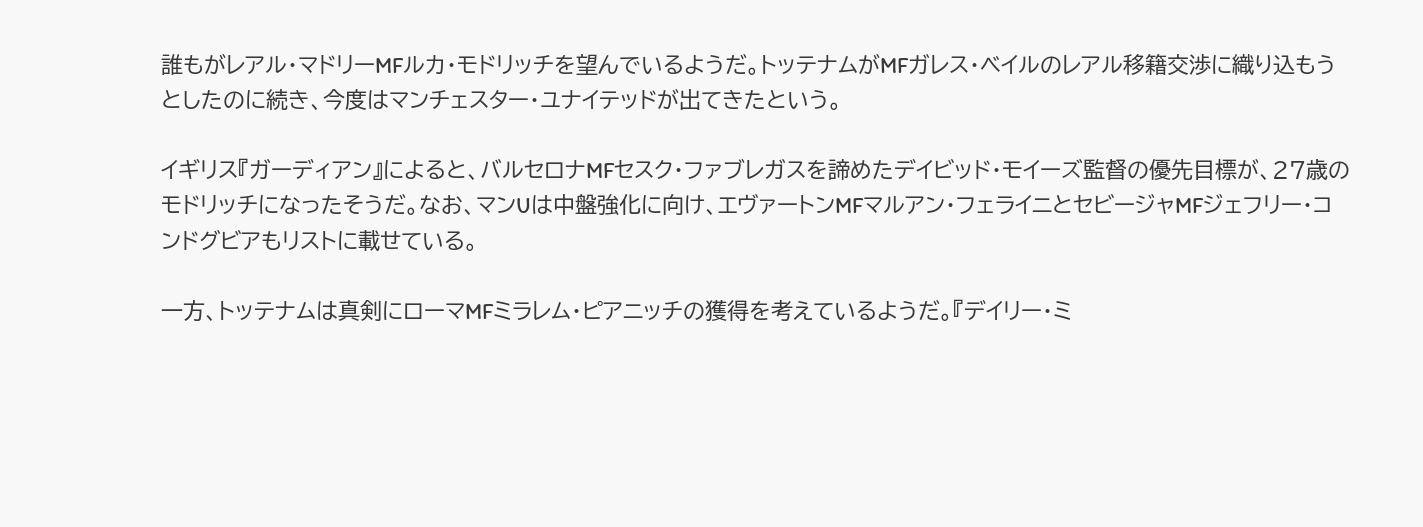誰もがレアル・マドリーMFルカ・モドリッチを望んでいるようだ。トッテナムがMFガレス・ベイルのレアル移籍交渉に織り込もうとしたのに続き、今度はマンチェスター・ユナイテッドが出てきたという。

イギリス『ガーディアン』によると、バルセロナMFセスク・ファブレガスを諦めたデイビッド・モイーズ監督の優先目標が、27歳のモドリッチになったそうだ。なお、マンUは中盤強化に向け、エヴァートンMFマルアン・フェライニとセビージャMFジェフリー・コンドグビアもリストに載せている。

一方、トッテナムは真剣にローマMFミラレム・ピアニッチの獲得を考えているようだ。『デイリー・ミ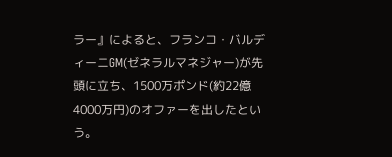ラー』によると、フランコ・バルディーニGM(ゼネラルマネジャー)が先頭に立ち、1500万ポンド(約22億4000万円)のオファーを出したという。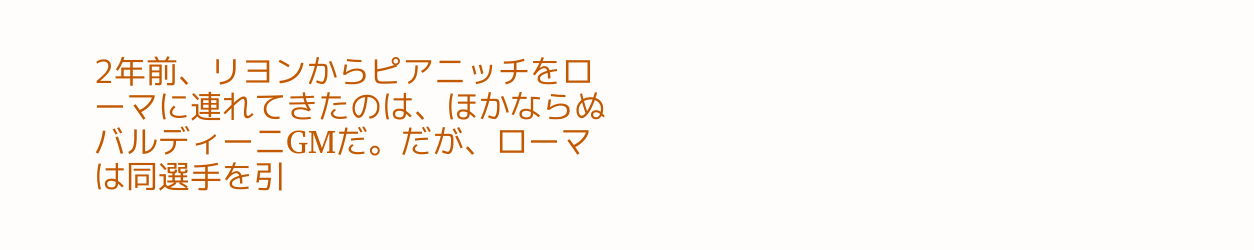2年前、リヨンからピアニッチをローマに連れてきたのは、ほかならぬバルディーニGMだ。だが、ローマは同選手を引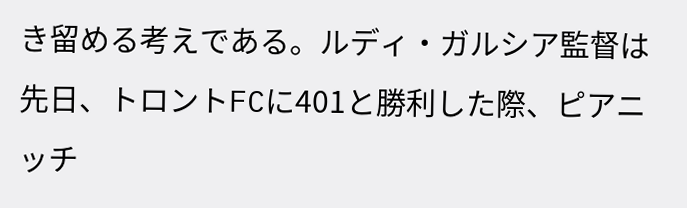き留める考えである。ルディ・ガルシア監督は先日、トロントFCに401と勝利した際、ピアニッチ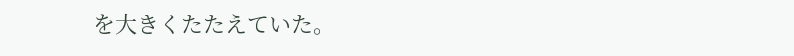を大きくたたえていた。